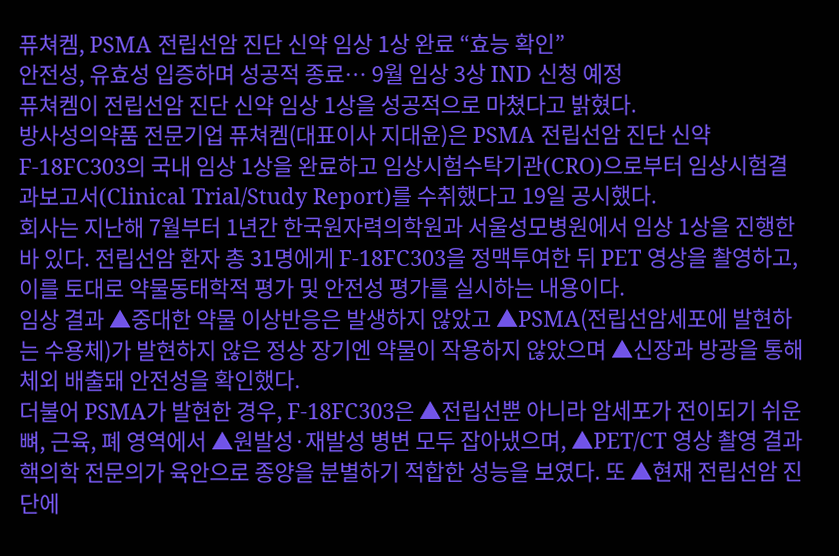퓨쳐켐, PSMA 전립선암 진단 신약 임상 1상 완료 “효능 확인”
안전성, 유효성 입증하며 성공적 종료… 9월 임상 3상 IND 신청 예정
퓨쳐켐이 전립선암 진단 신약 임상 1상을 성공적으로 마쳤다고 밝혔다.
방사성의약품 전문기업 퓨쳐켐(대표이사 지대윤)은 PSMA 전립선암 진단 신약 F-18FC303의 국내 임상 1상을 완료하고 임상시험수탁기관(CRO)으로부터 임상시험결과보고서(Clinical Trial/Study Report)를 수취했다고 19일 공시했다.
회사는 지난해 7월부터 1년간 한국원자력의학원과 서울성모병원에서 임상 1상을 진행한 바 있다. 전립선암 환자 총 31명에게 F-18FC303을 정맥투여한 뒤 PET 영상을 촬영하고, 이를 토대로 약물동태학적 평가 및 안전성 평가를 실시하는 내용이다.
임상 결과 ▲중대한 약물 이상반응은 발생하지 않았고 ▲PSMA(전립선암세포에 발현하는 수용체)가 발현하지 않은 정상 장기엔 약물이 작용하지 않았으며 ▲신장과 방광을 통해 체외 배출돼 안전성을 확인했다.
더불어 PSMA가 발현한 경우, F-18FC303은 ▲전립선뿐 아니라 암세포가 전이되기 쉬운 뼈, 근육, 폐 영역에서 ▲원발성·재발성 병변 모두 잡아냈으며, ▲PET/CT 영상 촬영 결과 핵의학 전문의가 육안으로 종양을 분별하기 적합한 성능을 보였다. 또 ▲현재 전립선암 진단에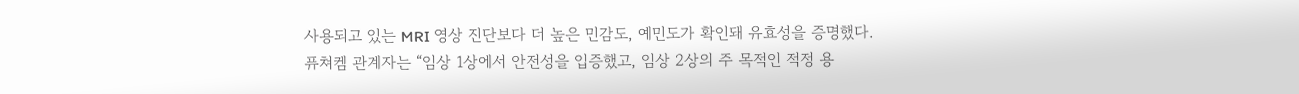사용되고 있는 MRI 영상 진단보다 더 높은 민감도, 예민도가 확인돼 유효성을 증명했다.
퓨쳐켐 관계자는 “임상 1상에서 안전성을 입증했고, 임상 2상의 주 목적인 적정 용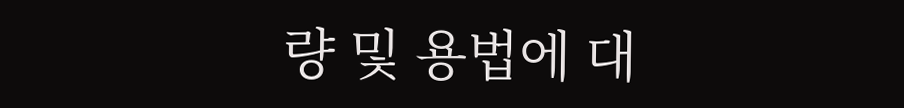량 및 용법에 대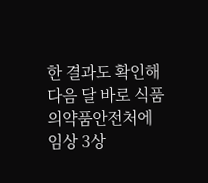한 결과도 확인해 다음 달 바로 식품의약품안전처에 임상 3상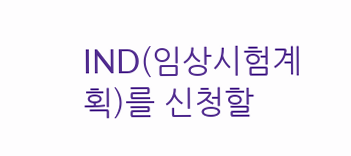IND(임상시험계획)를 신청할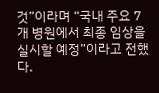것”이라며 “국내 주요 7개 병원에서 최종 임상을 실시할 예정”이라고 전했다.